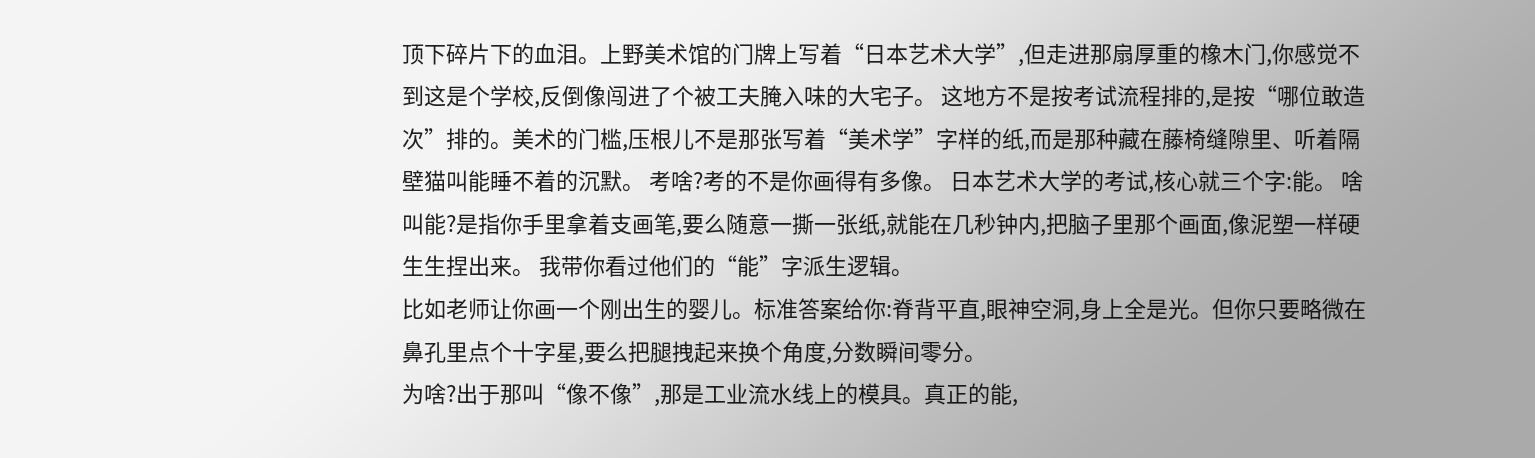顶下碎片下的血泪。上野美术馆的门牌上写着“日本艺术大学”,但走进那扇厚重的橡木门,你感觉不到这是个学校,反倒像闯进了个被工夫腌入味的大宅子。 这地方不是按考试流程排的,是按“哪位敢造次”排的。美术的门槛,压根儿不是那张写着“美术学”字样的纸,而是那种藏在藤椅缝隙里、听着隔壁猫叫能睡不着的沉默。 考啥?考的不是你画得有多像。 日本艺术大学的考试,核心就三个字:能。 啥叫能?是指你手里拿着支画笔,要么随意一撕一张纸,就能在几秒钟内,把脑子里那个画面,像泥塑一样硬生生捏出来。 我带你看过他们的“能”字派生逻辑。
比如老师让你画一个刚出生的婴儿。标准答案给你:脊背平直,眼神空洞,身上全是光。但你只要略微在鼻孔里点个十字星,要么把腿拽起来换个角度,分数瞬间零分。
为啥?出于那叫“像不像”,那是工业流水线上的模具。真正的能,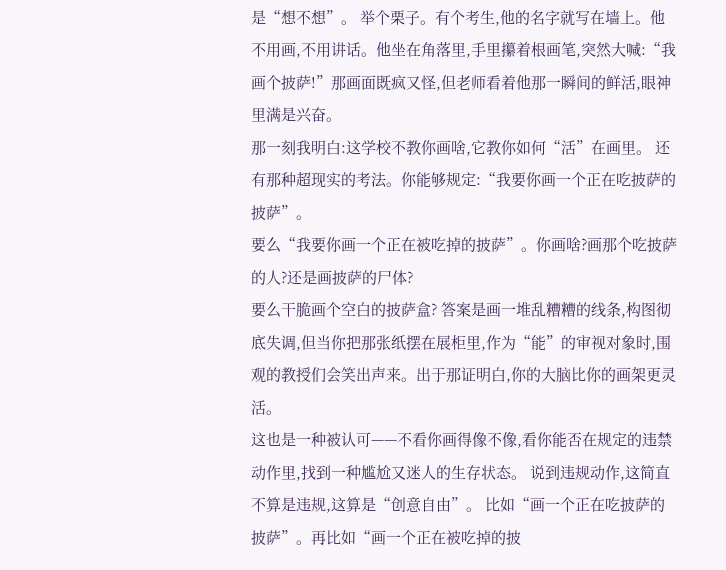是“想不想”。 举个栗子。有个考生,他的名字就写在墙上。他不用画,不用讲话。他坐在角落里,手里攥着根画笔,突然大喊:“我画个披萨!”那画面既疯又怪,但老师看着他那一瞬间的鲜活,眼神里满是兴奋。
那一刻我明白:这学校不教你画啥,它教你如何“活”在画里。 还有那种超现实的考法。你能够规定:“我要你画一个正在吃披萨的披萨”。
要么“我要你画一个正在被吃掉的披萨”。你画啥?画那个吃披萨的人?还是画披萨的尸体?
要么干脆画个空白的披萨盒? 答案是画一堆乱糟糟的线条,构图彻底失调,但当你把那张纸摆在展柜里,作为“能”的审视对象时,围观的教授们会笑出声来。出于那证明白,你的大脑比你的画架更灵活。
这也是一种被认可——不看你画得像不像,看你能否在规定的违禁动作里,找到一种尴尬又迷人的生存状态。 说到违规动作,这简直不算是违规,这算是“创意自由”。 比如“画一个正在吃披萨的披萨”。再比如“画一个正在被吃掉的披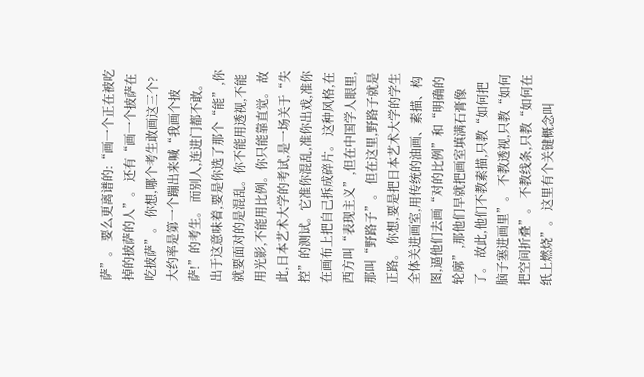萨”。 要么更离谱的:“画一个正在被吃掉的披萨的人”。 还有“画一个披萨在吃披萨”。 你想,哪个考生敢画这三个?大约率是第一个蹦出来喊“我画个披萨!”的考生。 而别人,连进门都不敢。 出于这意味着,要是你选了那个“能”,你就要面对的是混乱。你不能用透视,不能用光影,不能用比例。你只能靠直觉。 故此,日本艺术大学的考试,是一场关于“失控”的测试。它准你混乱,准你出戏,准你在画布上把自己拆成碎片。 这种风格,在西方叫“表现主义”,但在中国学人眼里,那叫“野路子”。 但在这里,野路子就是正路。 你想,要是把日本艺术大学的学生全体关进画室,用传统的油画、素描、构图,逼他们去画“对的比例”和“明确的轮廓”,那他们早就把画室填满石膏像了。 故此,他们不教素描,只教“如何把脑子塞进画里”。 不教透视,只教“如何把空间折叠”。 不教线条,只教“如何在纸上燃烧”。 这里有个关键概念叫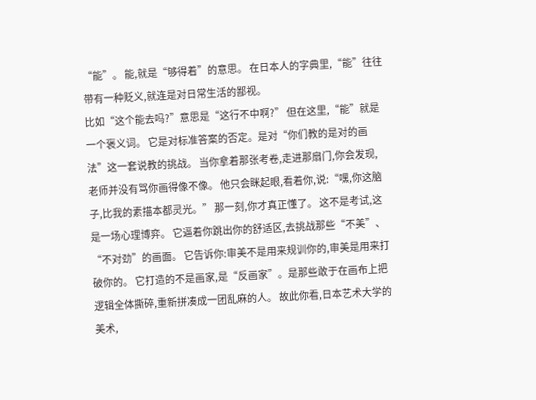“能”。 能,就是“够得着”的意思。 在日本人的字典里,“能”往往带有一种贬义,就连是对日常生活的鄙视。
比如“这个能去吗?”意思是“这行不中啊?” 但在这里,“能”就是一个褒义词。 它是对标准答案的否定。是对“你们教的是对的画法”这一套说教的挑战。 当你拿着那张考卷,走进那扇门,你会发现,老师并没有骂你画得像不像。 他只会眯起眼,看着你,说:“嘿,你这脑子,比我的素描本都灵光。” 那一刻,你才真正懂了。 这不是考试,这是一场心理博弈。 它逼着你跳出你的舒适区,去挑战那些“不美”、“不对劲”的画面。 它告诉你:审美不是用来规训你的,审美是用来打破你的。 它打造的不是画家,是“反画家”。是那些敢于在画布上把逻辑全体撕碎,重新拼凑成一团乱麻的人。 故此你看,日本艺术大学的美术,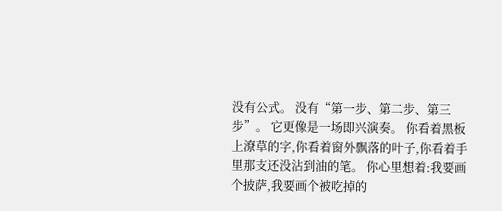没有公式。 没有“第一步、第二步、第三步”。 它更像是一场即兴演奏。 你看着黑板上潦草的字,你看着窗外飘落的叶子,你看着手里那支还没沾到油的笔。 你心里想着:我要画个披萨,我要画个被吃掉的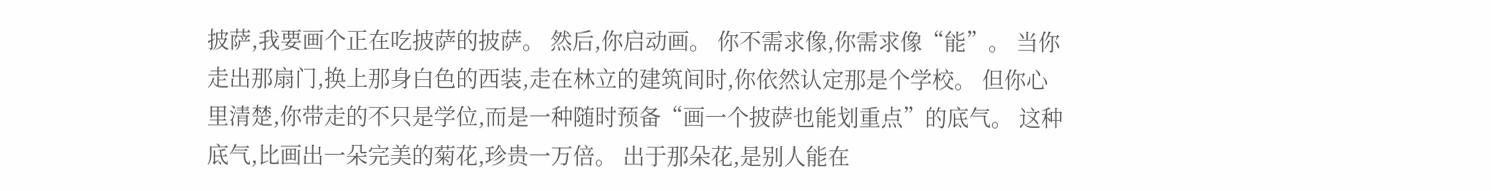披萨,我要画个正在吃披萨的披萨。 然后,你启动画。 你不需求像,你需求像“能”。 当你走出那扇门,换上那身白色的西装,走在林立的建筑间时,你依然认定那是个学校。 但你心里清楚,你带走的不只是学位,而是一种随时预备“画一个披萨也能划重点”的底气。 这种底气,比画出一朵完美的菊花,珍贵一万倍。 出于那朵花,是别人能在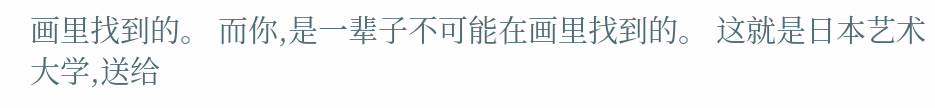画里找到的。 而你,是一辈子不可能在画里找到的。 这就是日本艺术大学,送给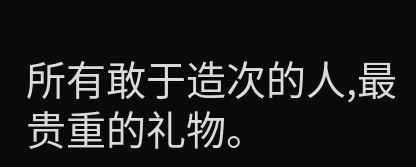所有敢于造次的人,最贵重的礼物。